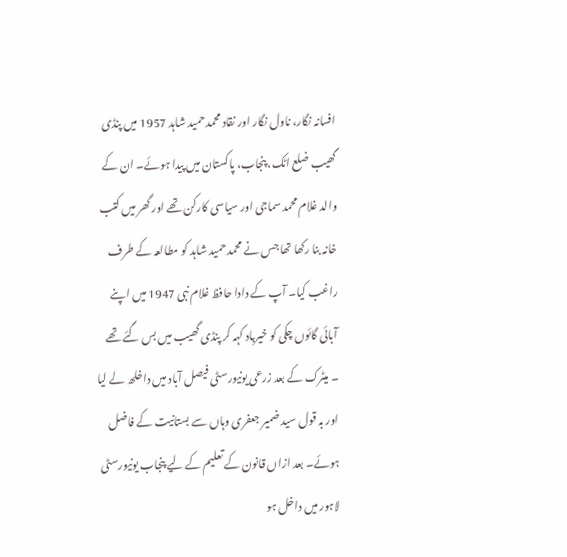افسانہ نگار، ناول نگار اور نقاد محمد حمید شاہد 1957 میں پنڈی گھیب ضلع اٹک، پنجاب، پاکستان میں پیدا ہوئے۔ ان کے والد غلام محمد سماجی اور سیاسی کارکن تھے اور گھر میں کتب خانہ بنا رکھا تھا جس نے محمد حمید شاہد کو مطالعہ کے طرف راغب کیا۔ آپ کے دادا حافظ غلام نبی 1947 میں اپنے آبائی گائوں چکی کو خیرباد کہہ کر پنڈی گھیب میں بس گئے تھے ۔ میٹرک کے بعد زرعی یونیورسٹی فیصل آباد میں داخلھ لے لیا اور بہ قول سید ضمیر جعفری وہاں سے بستانیت کے فاضل ہوئے۔ بعد ازاں قانون کے تعلیم کے لیے پنجاب یونیورسٹی لاہور میں داخل ہو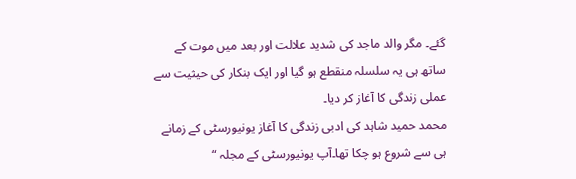گئے۔ مگر والد ماجد کی شدید علالت اور بعد میں موت کے ساتھ ہی یہ سلسلہ منقطع ہو گیا اور ایک بنکار کی حیثیت سے عملی زندگی کا آغاز کر دیا۔
محمد حمید شاہد کی ادبی زندگی کا آغاز یونیورسٹی کے زمانے ہی سے شروع ہو چکا تھا۔آپ یونیورسٹی کے مجلہ “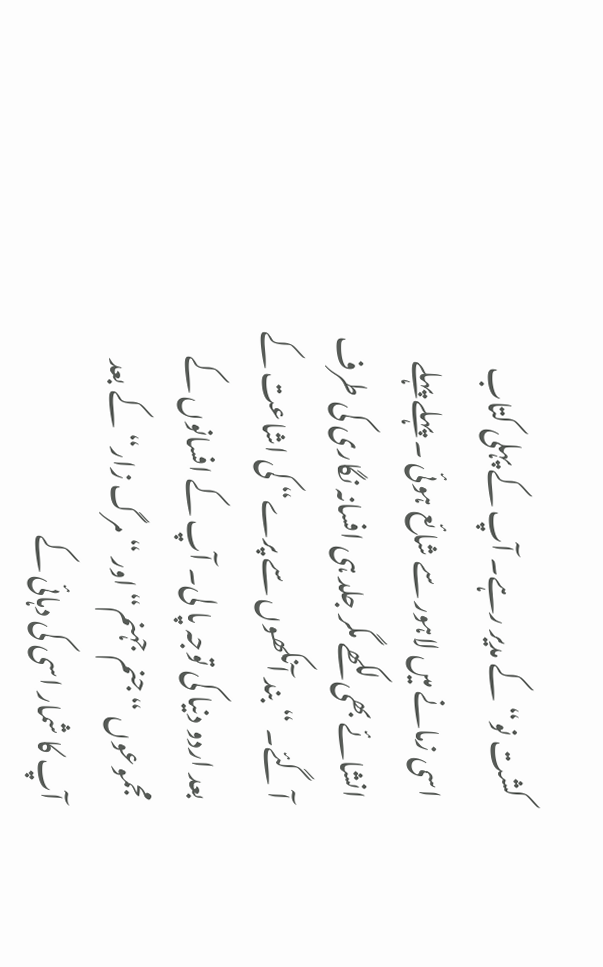کشت نو“ کے مدیر رہے۔ آپ کے پہلی کتاب اسی زمانے میں لاہور سے شائع ہوئی ۔ پہلے پہلے انشائے بھی لکھے مگر جلد ہی افسانہ نگاری کی طرف آ گئے۔ “بند آنکھوں سے پرے“ کی اشاعت کے بعد اردو دنیا کی توجہ پا لی۔ آپ کے افسانوں کے مجموعوں “جنم جہنم“ اور “مرگ زار“ کے بعد آپ کا شمار اسی کی دہائی کے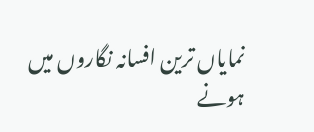نمایاں ترین افسانہ نگاروں میں ہونے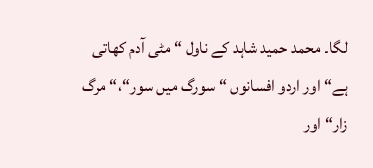لگا۔ محمد حمید شاہد کے ناول “ مٹی آدم کھاتی ہے“ اور اردو افسانوں “ سورگ میں سور“،“ مرگ زار“ اور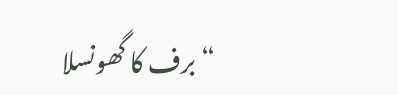“ برف کا گھونسلا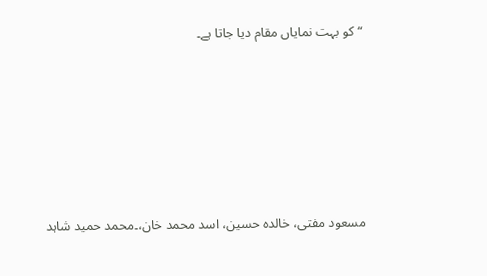“ کو بہت نمایاں مقام دیا جاتا ہے۔






مسعود مفتی، خالدہ حسین، اسد محمد خان،۔محمد حمید شاہد